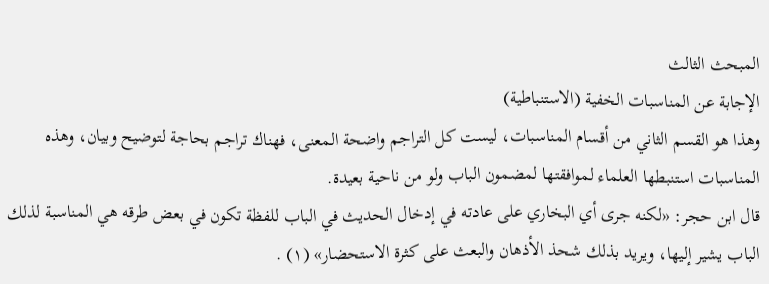المبحث الثالث
الإجابة عن المناسبات الخفية (الاستنباطية)
وهذا هو القسم الثاني من أقسام المناسبات، ليست كل التراجم واضحة المعنى، فهناك تراجم بحاجة لتوضيح وبيان، وهذه المناسبات استنبطها العلماء لموافقتها لمضمون الباب ولو من ناحية بعيدة.
قال ابن حجر: «لكنه جرى أي البخاري على عادته في إدخال الحديث في الباب للفظة تكون في بعض طرقه هي المناسبة لذلك الباب يشير إليها، ويريد بذلك شحذ الأذهان والبعث على كثرة الاستحضار» (١) .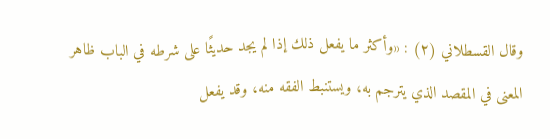وقال القسطلاني (٢) : «وأكثر ما يفعل ذلك إذا لم يجد حديثًا على شرطه في الباب ظاهر المعنى في المقصد الذي يترجم به، ويستنبط الفقه منه، وقد يفعل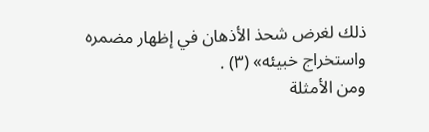ذلك لغرض شحذ الأذهان في إظهار مضمره واستخراج خبيئه» (٣) .
ومن الأمثلة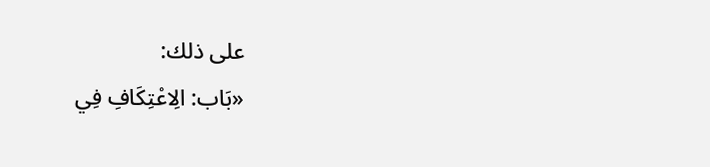على ذلك:
«بَاب: الِاعْتِكَافِ فِي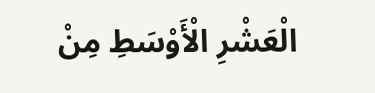الْعَشْرِ الْأَوْسَطِ مِنْ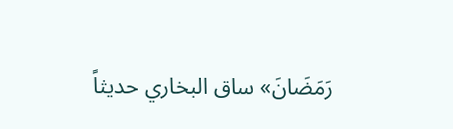رَمَضَانَ» ساق البخاري حديثاً